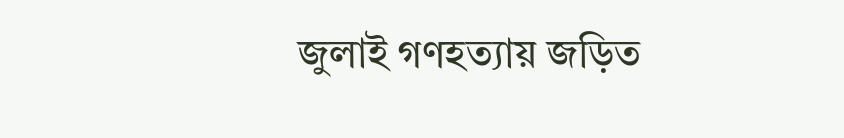জুলাই গণহত্যায় জড়িত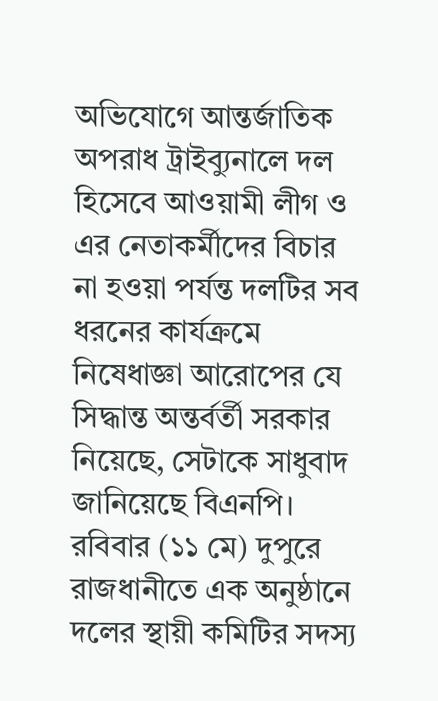অভিযোগে আন্তর্জাতিক অপরাধ ট্রাইব্যুনালে দল হিসেবে আওয়ামী লীগ ও এর নেতাকর্মীদের বিচার না হওয়া পর্যন্ত দলটির সব ধরনের কার্যক্রমে নিষেধাজ্ঞা আরোপের যে সিদ্ধান্ত অন্তর্বর্তী সরকার নিয়েছে, সেটাকে সাধুবাদ জানিয়েছে বিএনপি।
রবিবার (১১ মে) দুপুরে রাজধানীতে এক অনুষ্ঠানে দলের স্থায়ী কমিটির সদস্য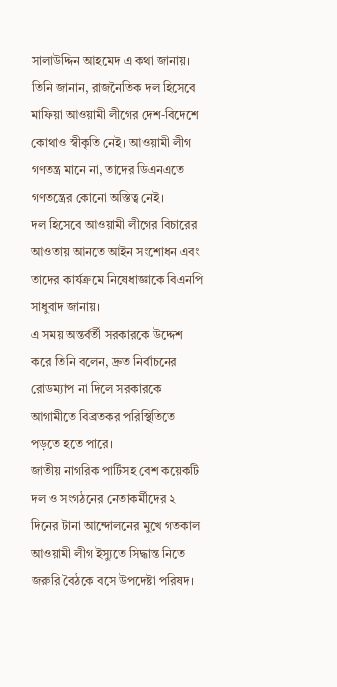সালাউদ্দিন আহমেদ এ কথা জানায়।
তিনি জানান, রাজনৈতিক দল হিসেবে মাফিয়া আওয়ামী লীগের দেশ-বিদেশে কোথাও স্বীকৃতি নেই। আওয়ামী লীগ গণতন্ত্র মানে না, তাদের ডিএনএতে গণতন্ত্রের কোনো অস্তিত্ব নেই।
দল হিসেবে আওয়ামী লীগের বিচারের আওতায় আনতে আইন সংশোধন এবং তাদের কার্যক্রমে নিষেধাজ্ঞাকে বিএনপি সাধুবাদ জানায়।
এ সময় অন্তর্বর্তী সরকারকে উদ্দেশ করে তিনি বলেন, দ্রুত নির্বাচনের রোডম্যাপ না দিলে সরকারকে আগামীতে বিব্রতকর পরিস্থিতিতে পড়তে হতে পারে।
জাতীয় নাগরিক পার্টিসহ বেশ কয়েকটি দল ও সংগঠনের নেতাকর্মীদের ২ দিনের টানা আন্দোলনের মুখে গতকাল আওয়ামী লীগ ইস্যুতে সিদ্ধান্ত নিতে জরুরি বৈঠকে বসে উপদেষ্টা পরিষদ।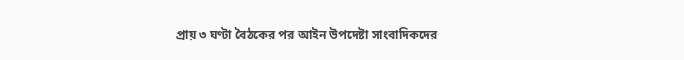প্রায় ৩ ঘণ্টা বৈঠকের পর আইন উপদেষ্টা সাংবাদিকদের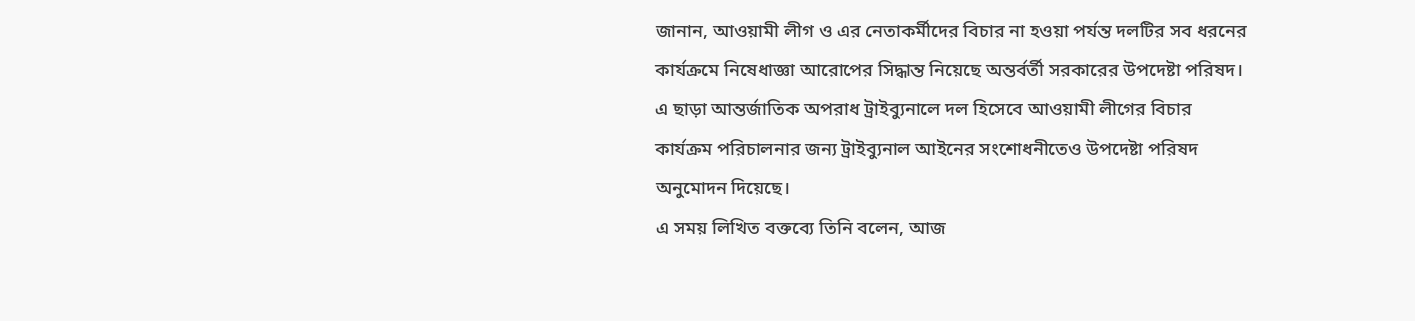জানান, আওয়ামী লীগ ও এর নেতাকর্মীদের বিচার না হওয়া পর্যন্ত দলটির সব ধরনের কার্যক্রমে নিষেধাজ্ঞা আরোপের সিদ্ধান্ত নিয়েছে অন্তর্বর্তী সরকারের উপদেষ্টা পরিষদ।
এ ছাড়া আন্তর্জাতিক অপরাধ ট্রাইব্যুনালে দল হিসেবে আওয়ামী লীগের বিচার কার্যক্রম পরিচালনার জন্য ট্রাইব্যুনাল আইনের সংশোধনীতেও উপদেষ্টা পরিষদ অনুমোদন দিয়েছে।
এ সময় লিখিত বক্তব্যে তিনি বলেন, আজ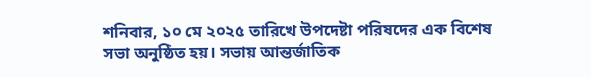শনিবার, ১০ মে ২০২৫ তারিখে উপদেষ্টা পরিষদের এক বিশেষ সভা অনুষ্ঠিত হয়। সভায় আন্তর্জাতিক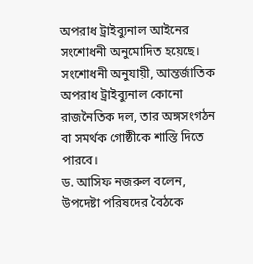অপরাধ ট্রাইব্যুনাল আইনের সংশোধনী অনুমোদিত হয়েছে। সংশোধনী অনুযায়ী, আন্তর্জাতিক অপরাধ ট্রাইব্যুনাল কোনো রাজনৈতিক দল, তার অঙ্গসংগঠন বা সমর্থক গোষ্ঠীকে শাস্তি দিতে পারবে।
ড. আসিফ নজরুল বলেন, উপদেষ্টা পরিষদের বৈঠকে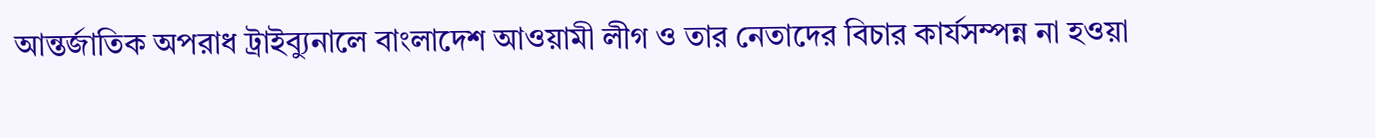আন্তর্জাতিক অপরাধ ট্রাইব্যুনালে বাংলাদেশ আওয়ামী লীগ ও তার নেতাদের বিচার কার্যসম্পন্ন না হওয়া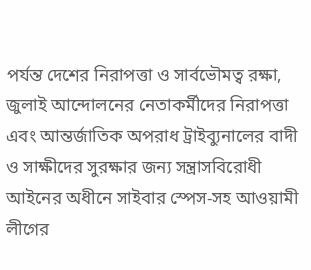পর্যন্ত দেশের নিরাপত্তা ও সার্বভৌমত্ব রক্ষা, জুলাই আন্দোলনের নেতাকর্মীদের নিরাপত্তা এবং আন্তর্জাতিক অপরাধ ট্রাইব্যুনালের বাদী ও সাক্ষীদের সুরক্ষার জন্য সন্ত্রাসবিরোধী আইনের অধীনে সাইবার স্পেস-সহ আওয়ামী লীগের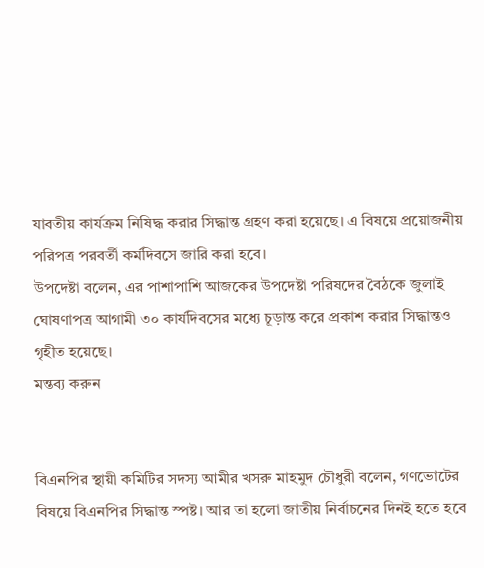যাবতীয় কার্যক্রম নিষিদ্ধ করার সিদ্ধান্ত গ্রহণ করা হয়েছে। এ বিষয়ে প্রয়োজনীয় পরিপত্র পরবর্তী কর্মদিবসে জারি করা হবে।
উপদেষ্টা বলেন, এর পাশাপাশি আজকের উপদেষ্টা পরিষদের বৈঠকে জুলাই ঘোষণাপত্র আগামী ৩০ কার্যদিবসের মধ্যে চূড়ান্ত করে প্রকাশ করার সিদ্ধান্তও গৃহীত হয়েছে।
মন্তব্য করুন


বিএনপির স্থায়ী কমিটির সদস্য আমীর খসরু মাহমুদ চৌধুরী বলেন, গণভোটের বিষয়ে বিএনপির সিদ্ধান্ত স্পষ্ট। আর তা হলো জাতীয় নির্বাচনের দিনই হতে হবে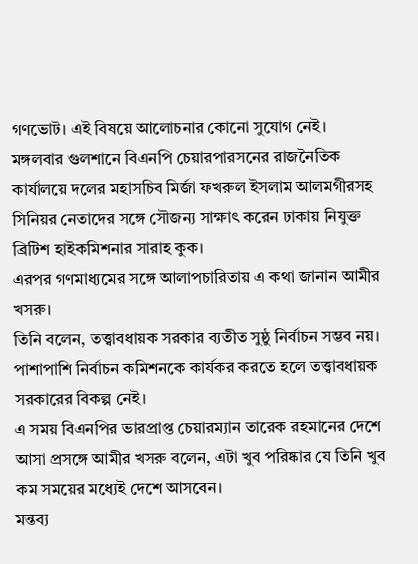গণভোট। এই বিষয়ে আলোচনার কোনো সুযোগ নেই।
মঙ্গলবার গুলশানে বিএনপি চেয়ারপারসনের রাজনৈতিক কার্যালয়ে দলের মহাসচিব মির্জা ফখরুল ইসলাম আলমগীরসহ সিনিয়র নেতাদের সঙ্গে সৌজন্য সাক্ষাৎ করেন ঢাকায় নিযুক্ত ব্রিটিশ হাইকমিশনার সারাহ কুক।
এরপর গণমাধ্যমের সঙ্গে আলাপচারিতায় এ কথা জানান আমীর খসরু।
তিনি বলেন, তত্ত্বাবধায়ক সরকার ব্যতীত সুষ্ঠু নির্বাচন সম্ভব নয়। পাশাপাশি নির্বাচন কমিশনকে কার্যকর করতে হলে তত্ত্বাবধায়ক সরকারের বিকল্প নেই।
এ সময় বিএনপির ভারপ্রাপ্ত চেয়ারম্যান তারেক রহমানের দেশে আসা প্রসঙ্গে আমীর খসরু বলেন, এটা খুব পরিষ্কার যে তিনি খুব কম সময়ের মধ্যেই দেশে আসবেন।
মন্তব্য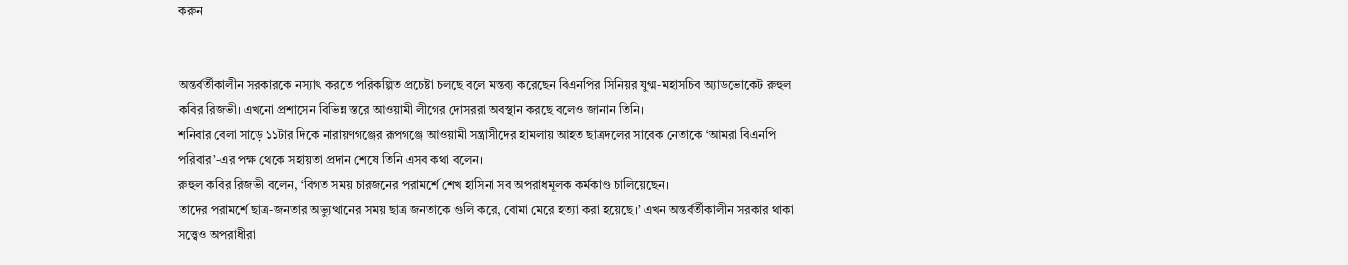করুন


অন্তর্বর্তীকালীন সরকারকে নস্যাৎ করতে পরিকল্পিত প্রচেষ্টা চলছে বলে মন্তব্য করেছেন বিএনপির সিনিয়র যুগ্ম-মহাসচিব অ্যাডভোকেট রুহুল কবির রিজভী। এখনো প্রশাসেন বিভিন্ন স্তরে আওয়ামী লীগের দোসররা অবস্থান করছে বলেও জানান তিনি।
শনিবার বেলা সাড়ে ১১টার দিকে নারায়ণগঞ্জের রূপগঞ্জে আওয়ামী সন্ত্রাসীদের হামলায় আহত ছাত্রদলের সাবেক নেতাকে ‘আমরা বিএনপি পরিবার’-এর পক্ষ থেকে সহায়তা প্রদান শেষে তিনি এসব কথা বলেন।
রুহুল কবির রিজভী বলেন, ‘বিগত সময় চারজনের পরামর্শে শেখ হাসিনা সব অপরাধমূলক কর্মকাণ্ড চালিয়েছেন।
তাদের পরামর্শে ছাত্র-জনতার অভ্যুত্থানের সময় ছাত্র জনতাকে গুলি করে, বোমা মেরে হত্যা করা হয়েছে।’ এখন অন্তর্বর্তীকালীন সরকার থাকা সত্ত্বেও অপরাধীরা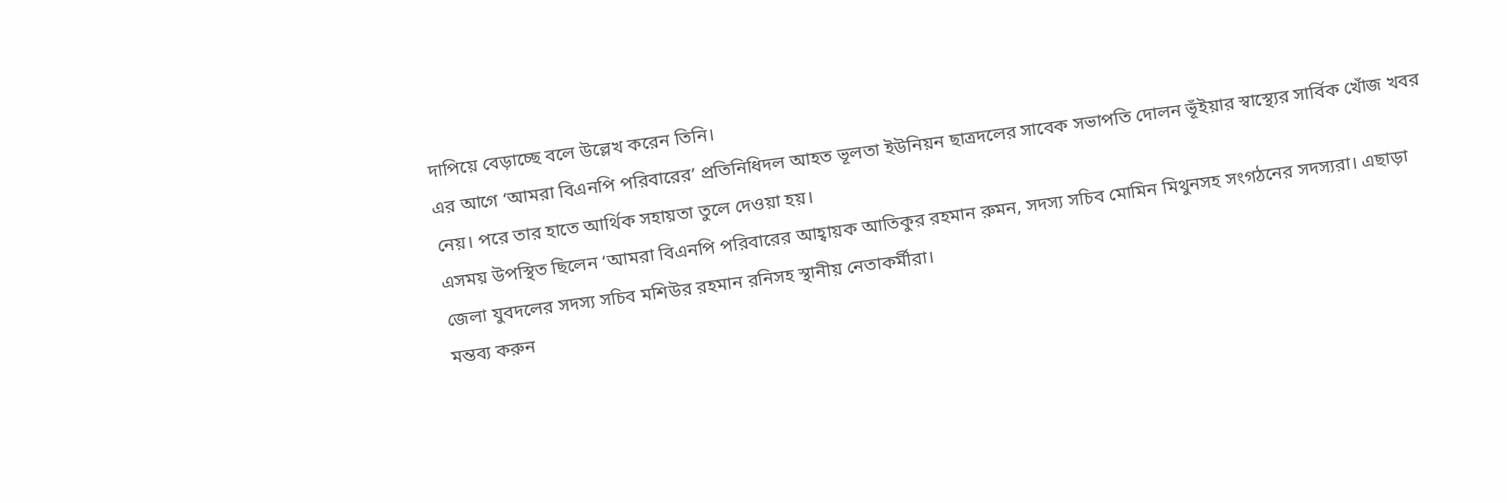দাপিয়ে বেড়াচ্ছে বলে উল্লেখ করেন তিনি।
এর আগে ‘আমরা বিএনপি পরিবারের’ প্রতিনিধিদল আহত ভূলতা ইউনিয়ন ছাত্রদলের সাবেক সভাপতি দোলন ভূঁইয়ার স্বাস্থ্যের সার্বিক খোঁজ খবর নেয়। পরে তার হাতে আর্থিক সহায়তা তুলে দেওয়া হয়।
এসময় উপস্থিত ছিলেন ‘আমরা বিএনপি পরিবারের আহ্বায়ক আতিকুর রহমান রুমন, সদস্য সচিব মোমিন মিথুনসহ সংগঠনের সদস্যরা। এছাড়া জেলা যুবদলের সদস্য সচিব মশিউর রহমান রনিসহ স্থানীয় নেতাকর্মীরা।
মন্তব্য করুন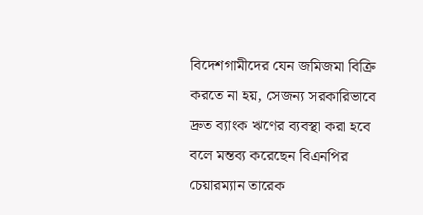বিদেশগামীদের যেন জমিজমা বিক্রি করতে না হয়, সেজন্য সরকারিভাবে দ্রুত ব্যাংক ঋণের ব্যবস্থা করা হবে বলে মন্তব্য করেছেন বিএনপির চেয়ারম্যান তারেক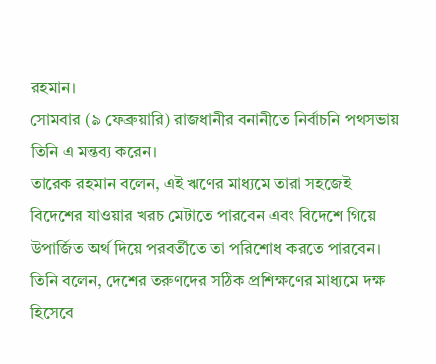রহমান।
সোমবার (৯ ফেব্রুয়ারি) রাজধানীর বনানীতে নির্বাচনি পথসভায় তিনি এ মন্তব্য করেন।
তারেক রহমান বলেন, এই ঋণের মাধ্যমে তারা সহজেই বিদেশের যাওয়ার খরচ মেটাতে পারবেন এবং বিদেশে গিয়ে উপার্জিত অর্থ দিয়ে পরবর্তীতে তা পরিশোধ করতে পারবেন।
তিনি বলেন, দেশের তরুণদের সঠিক প্রশিক্ষণের মাধ্যমে দক্ষ হিসেবে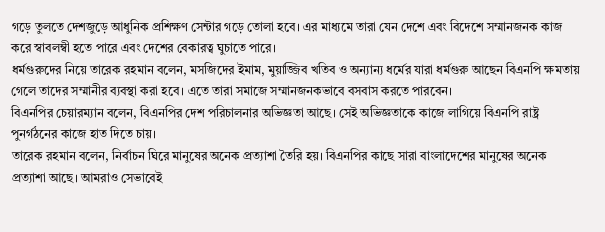গড়ে তুলতে দেশজুড়ে আধুনিক প্রশিক্ষণ সেন্টার গড়ে তোলা হবে। এর মাধ্যমে তারা যেন দেশে এবং বিদেশে সম্মানজনক কাজ করে স্বাবলম্বী হতে পারে এবং দেশের বেকারত্ব ঘুচাতে পারে।
ধর্মগুরুদের নিয়ে তারেক রহমান বলেন, মসজিদের ইমাম, মুয়াজ্জিব খতিব ও অন্যান্য ধর্মের যারা ধর্মগুরু আছেন বিএনপি ক্ষমতায় গেলে তাদের সম্মানীর ব্যবস্থা করা হবে। এতে তারা সমাজে সম্মানজনকভাবে বসবাস করতে পারবেন।
বিএনপির চেয়ারম্যান বলেন, বিএনপির দেশ পরিচালনার অভিজ্ঞতা আছে। সেই অভিজ্ঞতাকে কাজে লাগিয়ে বিএনপি রাষ্ট্র পুনর্গঠনের কাজে হাত দিতে চায়।
তারেক রহমান বলেন, নির্বাচন ঘিরে মানুষের অনেক প্রত্যাশা তৈরি হয়। বিএনপির কাছে সারা বাংলাদেশের মানুষের অনেক প্রত্যাশা আছে। আমরাও সেভাবেই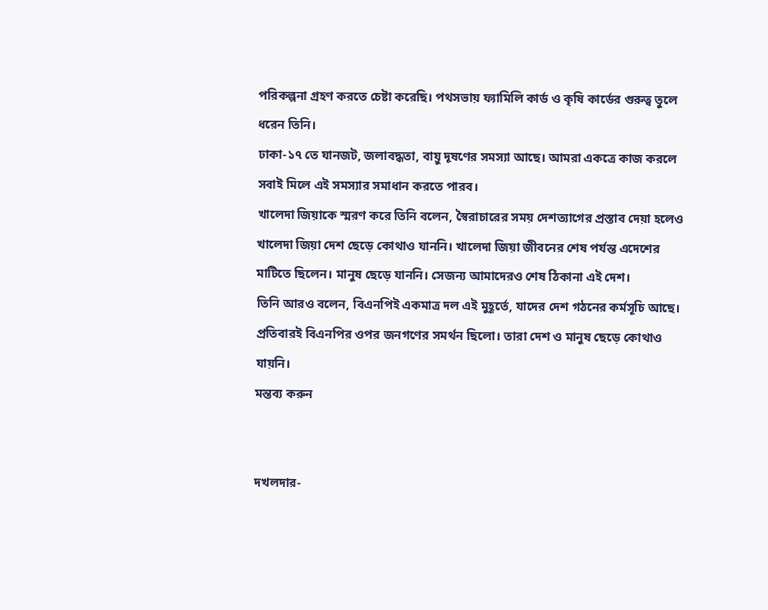পরিকল্পনা গ্রহণ করতে চেষ্টা করেছি। পথসভায় ফ্যামিলি কার্ড ও কৃষি কার্ডের গুরুত্ব তুলে ধরেন তিনি।
ঢাকা-১৭ তে যানজট, জলাবদ্ধতা, বায়ু দূষণের সমস্যা আছে। আমরা একত্রে কাজ করলে সবাই মিলে এই সমস্যার সমাধান করতে পারব।
খালেদা জিয়াকে স্মরণ করে তিনি বলেন, স্বৈরাচারের সময় দেশত্যাগের প্রস্তাব দেয়া হলেও খালেদা জিয়া দেশ ছেড়ে কোথাও যাননি। খালেদা জিয়া জীবনের শেষ পর্যন্ত এদেশের মাটিতে ছিলেন। মানুষ ছেড়ে যাননি। সেজন্য আমাদেরও শেষ ঠিকানা এই দেশ।
তিনি আরও বলেন, বিএনপিই একমাত্র দল এই মুহূর্তে, যাদের দেশ গঠনের কর্মসূচি আছে। প্রতিবারই বিএনপির ওপর জনগণের সমর্থন ছিলো। তারা দেশ ও মানুষ ছেড়ে কোথাও যায়নি।
মন্তব্য করুন


দখলদার-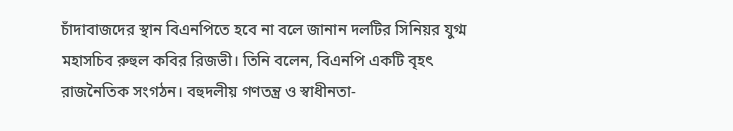চাঁদাবাজদের স্থান বিএনপিতে হবে না বলে জানান দলটির সিনিয়র যুগ্ম মহাসচিব রুহুল কবির রিজভী। তিনি বলেন, বিএনপি একটি বৃহৎ রাজনৈতিক সংগঠন। বহুদলীয় গণতন্ত্র ও স্বাধীনতা-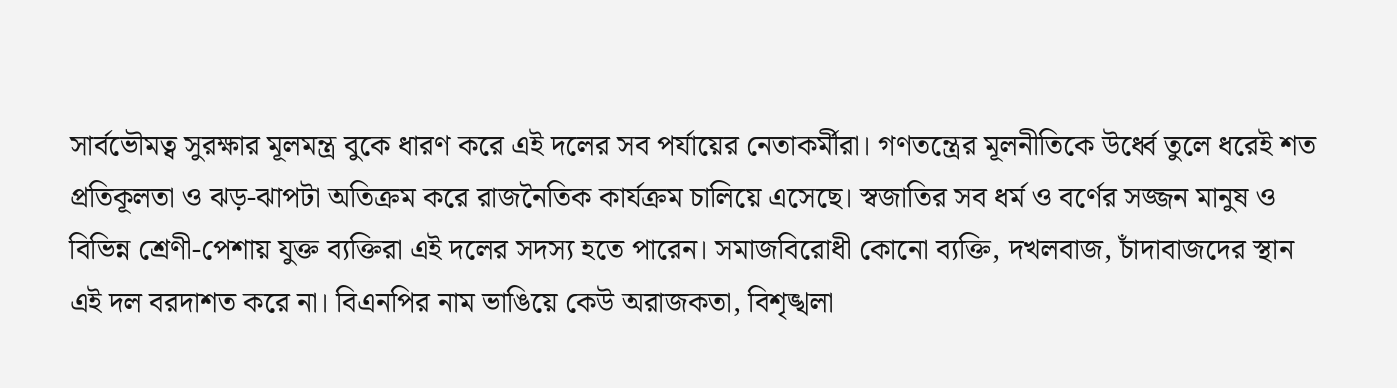সার্বভৌমত্ব সুরক্ষার মূলমন্ত্র বুকে ধারণ করে এই দলের সব পর্যায়ের নেতাকর্মীরা। গণতন্ত্রের মূলনীতিকে উর্ধ্বে তুলে ধরেই শত প্রতিকূলতা ও ঝড়-ঝাপটা অতিক্রম করে রাজনৈতিক কার্যক্রম চালিয়ে এসেছে। স্বজাতির সব ধর্ম ও বর্ণের সজ্জন মানুষ ও বিভিন্ন শ্রেণী-পেশায় যুক্ত ব্যক্তিরা এই দলের সদস্য হতে পারেন। সমাজবিরোধী কোনো ব্যক্তি, দখলবাজ, চাঁদাবাজদের স্থান এই দল বরদাশত করে না। বিএনপির নাম ভাঙিয়ে কেউ অরাজকতা, বিশৃঙ্খলা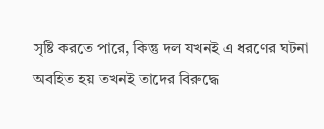সৃষ্টি করতে পারে, কিন্তু দল যখনই এ ধরণের ঘটনা অবহিত হয় তখনই তাদের বিরুদ্ধে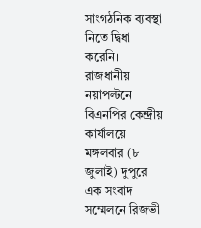সাংগঠনিক ব্যবস্থা নিতে দ্বিধা করেনি।
রাজধানীয় নয়াপল্টনে বিএনপির কেন্দ্রীয় কার্যালয়ে মঙ্গলবার (৮ জুলাই) দুপুরে এক সংবাদ সম্মেলনে রিজভী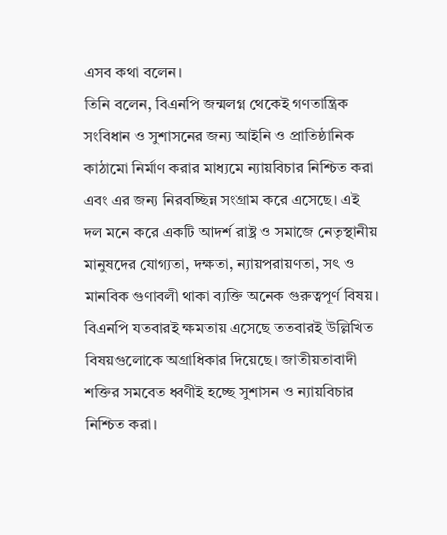এসব কথা বলেন।
তিনি বলেন, বিএনপি জন্মলগ্ন থেকেই গণতান্ত্রিক সংবিধান ও সুশাসনের জন্য আইনি ও প্রাতিষ্ঠানিক কাঠামো নির্মাণ করার মাধ্যমে ন্যায়বিচার নিশ্চিত করা এবং এর জন্য নিরবচ্ছিন্ন সংগ্রাম করে এসেছে। এই দল মনে করে একটি আদর্শ রাষ্ট্র ও সমাজে নেতৃস্থানীয় মানুষদের যোগ্যতা, দক্ষতা, ন্যায়পরায়ণতা, সৎ ও মানবিক গুণাবলী থাকা ব্যক্তি অনেক গুরুত্বপূর্ণ বিষয়। বিএনপি যতবারই ক্ষমতায় এসেছে ততবারই উল্লিখিত বিষয়গুলোকে অগ্রাধিকার দিয়েছে। জাতীয়তাবাদী শক্তির সমবেত ধ্বণীই হচ্ছে সুশাসন ও ন্যায়বিচার নিশ্চিত করা।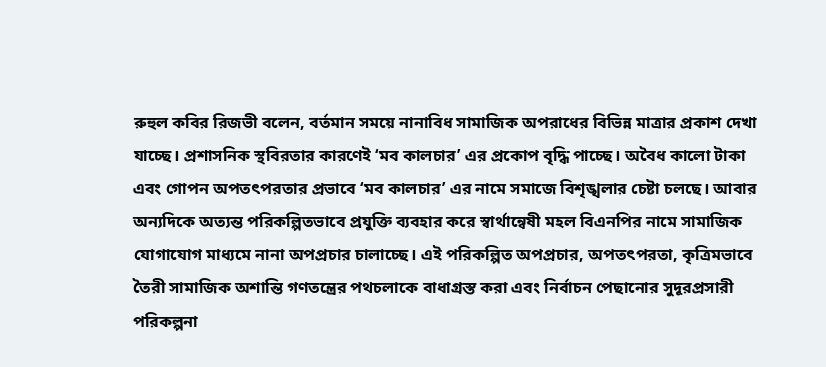রুহুল কবির রিজভী বলেন, বর্তমান সময়ে নানাবিধ সামাজিক অপরাধের বিভিন্ন মাত্রার প্রকাশ দেখা যাচ্ছে। প্রশাসনিক স্থবিরতার কারণেই ‘মব কালচার’ এর প্রকোপ বৃদ্ধি পাচ্ছে। অবৈধ কালো টাকা এবং গোপন অপতৎপরতার প্রভাবে ‘মব কালচার’ এর নামে সমাজে বিশৃঙ্খলার চেষ্টা চলছে। আবার অন্যদিকে অত্যন্ত পরিকল্পিতভাবে প্রযুক্তি ব্যবহার করে স্বার্থান্বেষী মহল বিএনপির নামে সামাজিক যোগাযোগ মাধ্যমে নানা অপপ্রচার চালাচ্ছে। এই পরিকল্পিত অপপ্রচার, অপতৎপরতা, কৃত্রিমভাবে তৈরী সামাজিক অশান্তি গণতন্ত্রের পথচলাকে বাধাগ্রস্ত করা এবং নির্বাচন পেছানোর সুদূরপ্রসারী পরিকল্পনা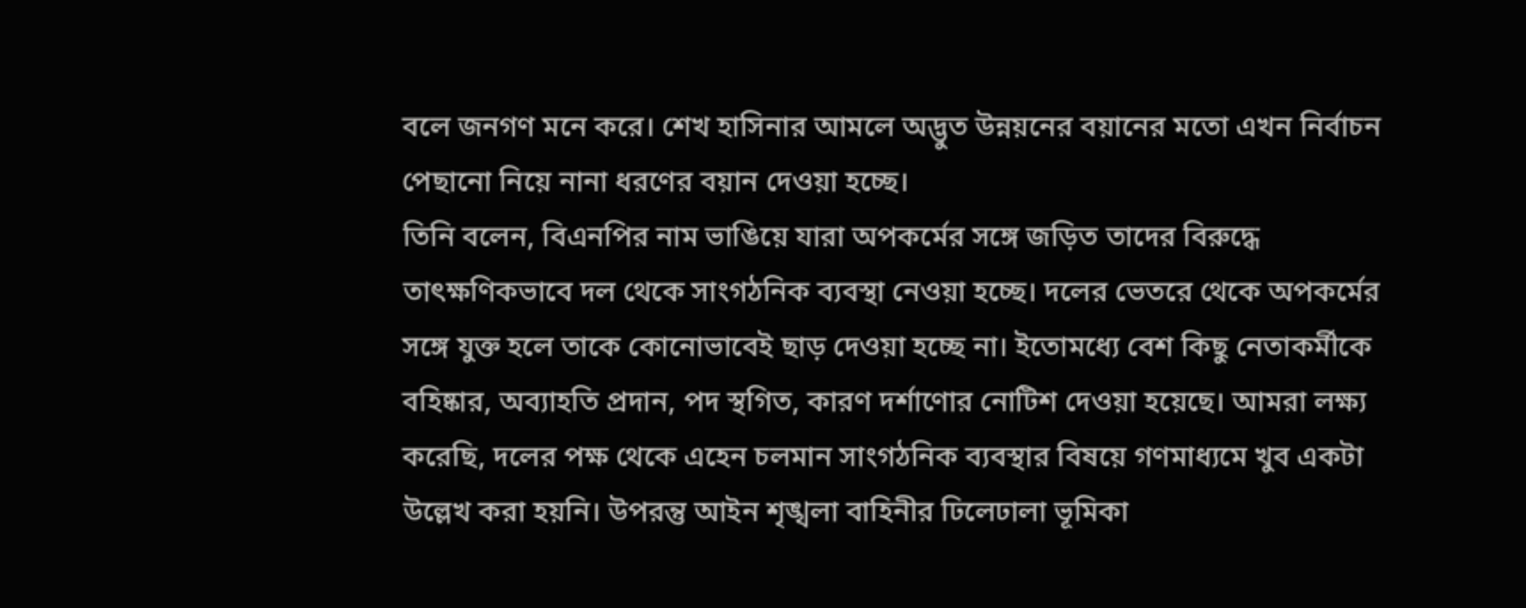বলে জনগণ মনে করে। শেখ হাসিনার আমলে অদ্ভুত উন্নয়নের বয়ানের মতো এখন নির্বাচন পেছানো নিয়ে নানা ধরণের বয়ান দেওয়া হচ্ছে।
তিনি বলেন, বিএনপির নাম ভাঙিয়ে যারা অপকর্মের সঙ্গে জড়িত তাদের বিরুদ্ধে তাৎক্ষণিকভাবে দল থেকে সাংগঠনিক ব্যবস্থা নেওয়া হচ্ছে। দলের ভেতরে থেকে অপকর্মের সঙ্গে যুক্ত হলে তাকে কোনোভাবেই ছাড় দেওয়া হচ্ছে না। ইতোমধ্যে বেশ কিছু নেতাকর্মীকে বহিষ্কার, অব্যাহতি প্রদান, পদ স্থগিত, কারণ দর্শাণোর নোটিশ দেওয়া হয়েছে। আমরা লক্ষ্য করেছি, দলের পক্ষ থেকে এহেন চলমান সাংগঠনিক ব্যবস্থার বিষয়ে গণমাধ্যমে খুব একটা উল্লেখ করা হয়নি। উপরন্তু আইন শৃঙ্খলা বাহিনীর ঢিলেঢালা ভূমিকা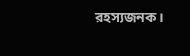রহস্যজনক।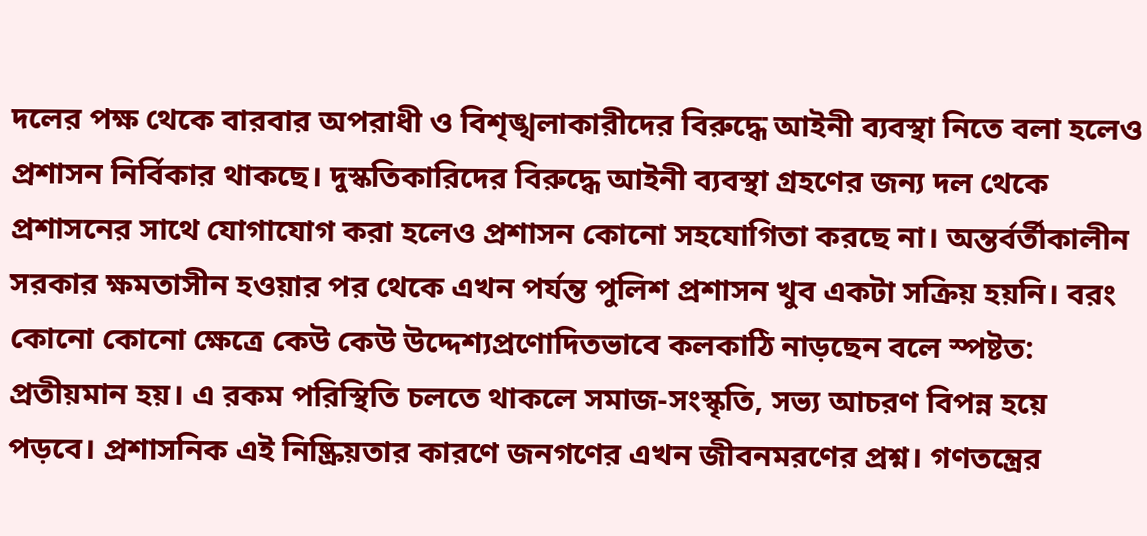দলের পক্ষ থেকে বারবার অপরাধী ও বিশৃঙ্খলাকারীদের বিরুদ্ধে আইনী ব্যবস্থা নিতে বলা হলেও প্রশাসন নির্বিকার থাকছে। দুস্কতিকারিদের বিরুদ্ধে আইনী ব্যবস্থা গ্রহণের জন্য দল থেকে প্রশাসনের সাথে যোগাযোগ করা হলেও প্রশাসন কোনো সহযোগিতা করছে না। অন্তর্বর্তীকালীন সরকার ক্ষমতাসীন হওয়ার পর থেকে এখন পর্যন্ত পুলিশ প্রশাসন খুব একটা সক্রিয় হয়নি। বরং কোনো কোনো ক্ষেত্রে কেউ কেউ উদ্দেশ্যপ্রণোদিতভাবে কলকাঠি নাড়ছেন বলে স্পষ্টত: প্রতীয়মান হয়। এ রকম পরিস্থিতি চলতে থাকলে সমাজ-সংস্কৃতি, সভ্য আচরণ বিপন্ন হয়ে পড়বে। প্রশাসনিক এই নিষ্ক্রিয়তার কারণে জনগণের এখন জীবনমরণের প্রশ্ন। গণতন্ত্রের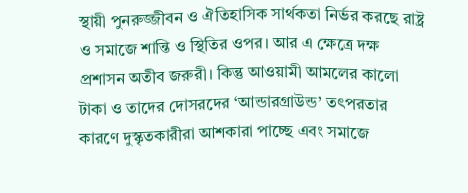স্থায়ী পুনরুজ্জীবন ও ঐতিহাসিক সার্থকতা নির্ভর করছে রাষ্ট্র ও সমাজে শান্তি ও স্থিতির ওপর। আর এ ক্ষেত্রে দক্ষ প্রশাসন অতীব জরুরী। কিন্তু আওয়ামী আমলের কালো টাকা ও তাদের দোসরদের ‘আন্ডারগ্রাউন্ড’ তৎপরতার কারণে দুস্কৃতকারীরা আশকারা পাচ্ছে এবং সমাজে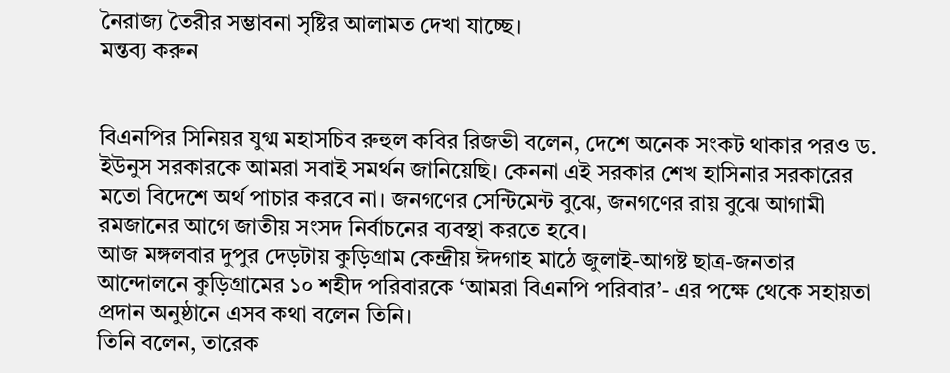নৈরাজ্য তৈরীর সম্ভাবনা সৃষ্টির আলামত দেখা যাচ্ছে।
মন্তব্য করুন


বিএনপির সিনিয়র যুগ্ম মহাসচিব রুহুল কবির রিজভী বলেন, দেশে অনেক সংকট থাকার পরও ড. ইউনুস সরকারকে আমরা সবাই সমর্থন জানিয়েছি। কেননা এই সরকার শেখ হাসিনার সরকারের মতো বিদেশে অর্থ পাচার করবে না। জনগণের সেন্টিমেন্ট বুঝে, জনগণের রায় বুঝে আগামী রমজানের আগে জাতীয় সংসদ নির্বাচনের ব্যবস্থা করতে হবে।
আজ মঙ্গলবার দুপুর দেড়টায় কুড়িগ্রাম কেন্দ্রীয় ঈদগাহ মাঠে জুলাই-আগষ্ট ছাত্র-জনতার আন্দোলনে কুড়িগ্রামের ১০ শহীদ পরিবারকে ‘আমরা বিএনপি পরিবার’- এর পক্ষে থেকে সহায়তা প্রদান অনুষ্ঠানে এসব কথা বলেন তিনি।
তিনি বলেন, তারেক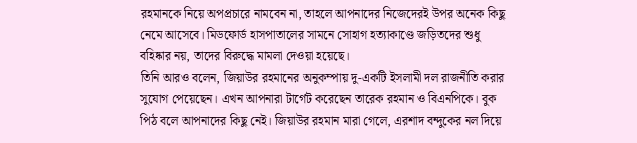রহমানকে নিয়ে অপপ্রচারে নামবেন না, তাহলে আপনাদের নিজেদেরই উপর অনেক কিছু নেমে আসেবে। মিডফোর্ড হাসপাতালের সামনে সোহাগ হত্যাকাণ্ডে জড়িতদের শুধু বহিষ্কার নয়, তাদের বিরুদ্ধে মামলা দেওয়া হয়েছে।
তিনি আরও বলেন, জিয়াউর রহমানের অনুকম্পায় দু-একটি ইসলামী দল রাজনীতি করার সুযোগ পেয়েছেন। এখন আপনারা টার্গেট করেছেন তারেক রহমান ও বিএনপিকে। বুক পিঠ বলে আপনাদের কিছু নেই। জিয়াউর রহমান মারা গেলে, এরশাদ বন্দুকের নল দিয়ে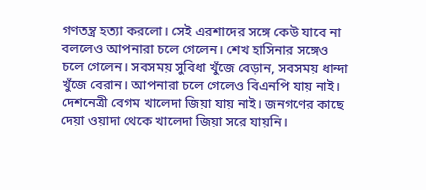গণতন্ত্র হত্যা করলো। সেই এরশাদের সঙ্গে কেউ যাবে না বললেও আপনারা চলে গেলেন। শেখ হাসিনার সঙ্গেও চলে গেলেন। সবসময় সুবিধা খুঁজে বেড়ান, সবসময় ধান্দা খুঁজে বেরান। আপনারা চলে গেলেও বিএনপি যায় নাই। দেশনেত্রী বেগম খালেদা জিয়া যায় নাই। জনগণের কাছে দেয়া ওয়াদা থেকে খালেদা জিয়া সরে যায়নি।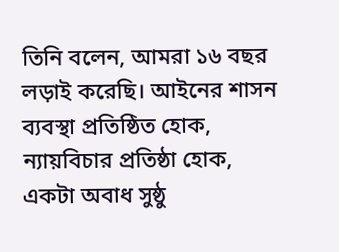তিনি বলেন, আমরা ১৬ বছর লড়াই করেছি। আইনের শাসন ব্যবস্থা প্রতিষ্ঠিত হোক, ন্যায়বিচার প্রতিষ্ঠা হোক, একটা অবাধ সুষ্ঠু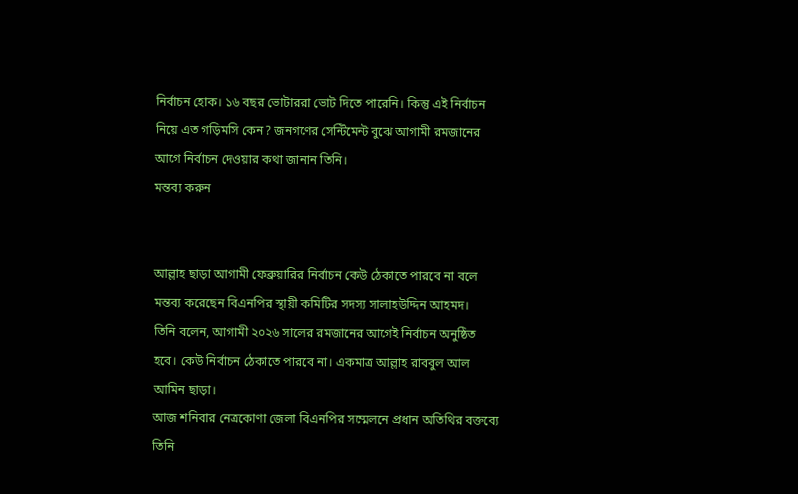নির্বাচন হোক। ১৬ বছর ভোটাররা ভোট দিতে পারেনি। কিন্তু এই নির্বাচন নিয়ে এত গড়িমসি কেন? জনগণের সেন্টিমেন্ট বুঝে আগামী রমজানের আগে নির্বাচন দেওয়ার কথা জানান তিনি।
মন্তব্য করুন


আল্লাহ ছাড়া আগামী ফেব্রুয়ারির নির্বাচন কেউ ঠেকাতে পারবে না বলে মন্তব্য করেছেন বিএনপির স্থায়ী কমিটির সদস্য সালাহউদ্দিন আহমদ।
তিনি বলেন, আগামী ২০২৬ সালের রমজানের আগেই নির্বাচন অনুষ্ঠিত হবে। কেউ নির্বাচন ঠেকাতে পারবে না। একমাত্র আল্লাহ রাববুল আল আমিন ছাড়া।
আজ শনিবার নেত্রকোণা জেলা বিএনপির সম্মেলনে প্রধান অতিথির বক্তব্যে তিনি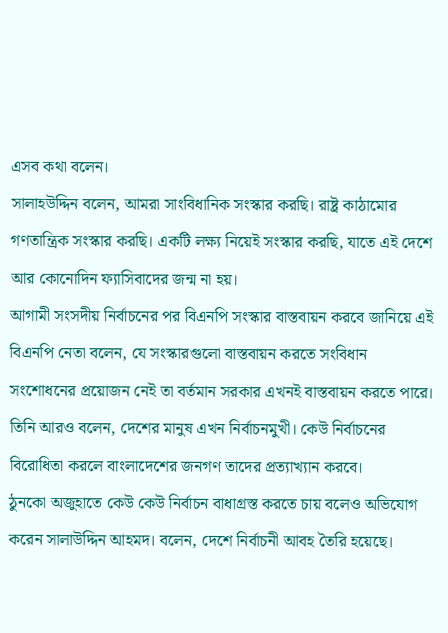এসব কথা বলেন।
সালাহউদ্দিন বলেন, আমরা সাংবিধানিক সংস্কার করছি। রাষ্ট্র কাঠামোর গণতান্ত্রিক সংস্কার করছি। একটি লক্ষ্য নিয়েই সংস্কার করছি, যাতে এই দেশে আর কোনোদিন ফ্যাসিবাদের জন্ম না হয়।
আগামী সংসদীয় নির্বাচনের পর বিএনপি সংস্কার বাস্তবায়ন করবে জানিয়ে এই বিএনপি নেতা বলেন, যে সংস্কারগুলো বাস্তবায়ন করতে সংবিধান সংশোধনের প্রয়োজন নেই তা বর্তমান সরকার এখনই বাস্তবায়ন করতে পারে।
তিনি আরও বলেন, দেশের মানুষ এখন নির্বাচনমুখী। কেউ নির্বাচনের বিরোধিতা করলে বাংলাদেশের জনগণ তাদের প্রত্যাখ্যান করবে।
ঠুনকো অজুহাতে কেউ কেউ নির্বাচন বাধাগ্রস্ত করতে চায় বলেও অভিযোগ করেন সালাউদ্দিন আহমদ। বলেন, দেশে নির্বাচনী আবহ তৈরি হয়েছে।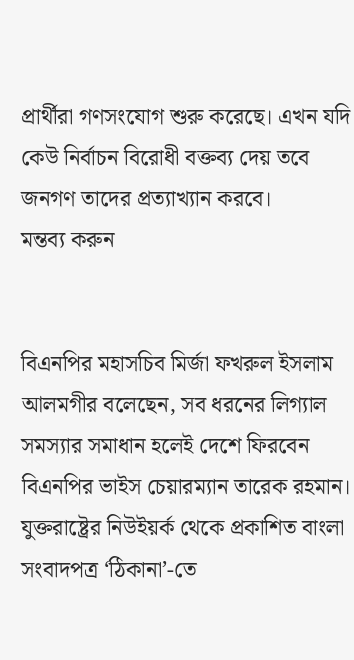প্রার্থীরা গণসংযোগ শুরু করেছে। এখন যদি কেউ নির্বাচন বিরোধী বক্তব্য দেয় তবে জনগণ তাদের প্রত্যাখ্যান করবে।
মন্তব্য করুন


বিএনপির মহাসচিব মির্জা ফখরুল ইসলাম আলমগীর বলেছেন, সব ধরনের লিগ্যাল সমস্যার সমাধান হলেই দেশে ফিরবেন বিএনপির ভাইস চেয়ারম্যান তারেক রহমান।
যুক্তরাষ্ট্রের নিউইয়র্ক থেকে প্রকাশিত বাংলা সংবাদপত্র ‘ঠিকানা’-তে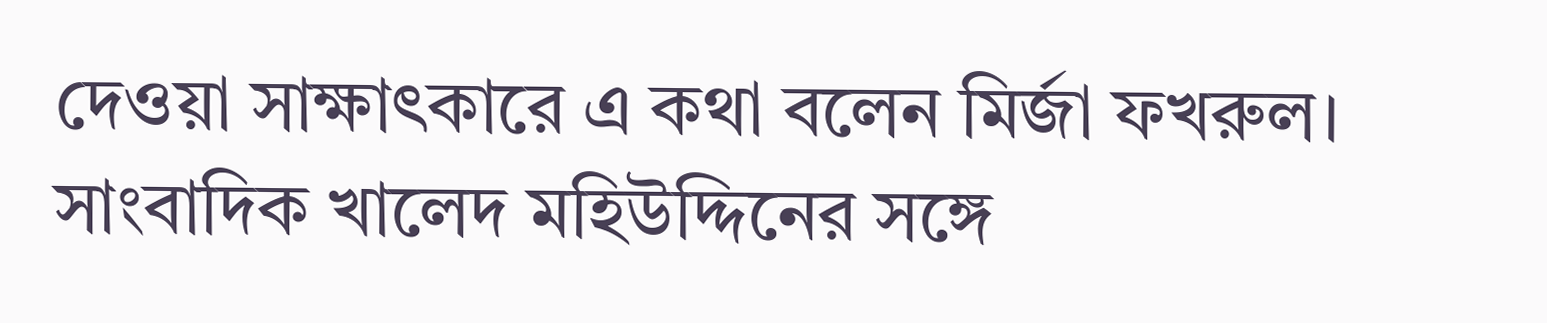দেওয়া সাক্ষাৎকারে এ কথা বলেন মির্জা ফখরুল।
সাংবাদিক খালেদ মহিউদ্দিনের সঙ্গে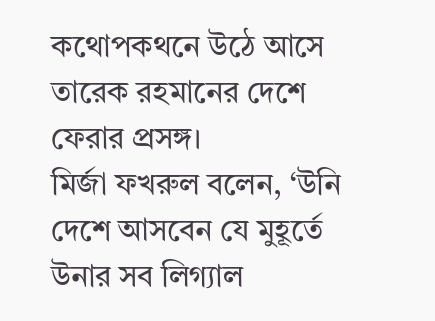কথোপকথনে উঠে আসে তারেক রহমানের দেশে ফেরার প্রসঙ্গ।
মির্জা ফখরুল বলেন, ‘উনি দেশে আসবেন যে মুহূর্তে উনার সব লিগ্যাল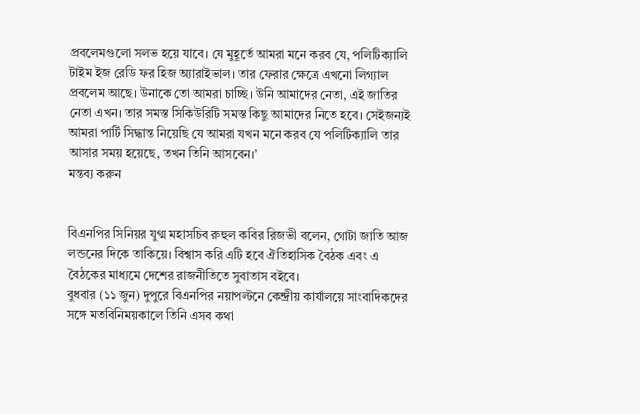প্রবলেমগুলো সলভ হয়ে যাবে। যে মুহূর্তে আমরা মনে করব যে, পলিটিক্যালি টাইম ইজ রেডি ফর হিজ অ্যারাইভাল। তার ফেরার ক্ষেত্রে এখনো লিগ্যাল প্রবলেম আছে। উনাকে তো আমরা চাচ্ছি। উনি আমাদের নেতা, এই জাতির নেতা এখন। তার সমস্ত সিকিউরিটি সমস্ত কিছু আমাদের নিতে হবে। সেইজন্যই আমরা পার্টি সিদ্ধান্ত নিয়েছি যে আমরা যখন মনে করব যে পলিটিক্যালি তার আসার সময় হয়েছে, তখন তিনি আসবেন।’
মন্তব্য করুন


বিএনপির সিনিয়র যুগ্ম মহাসচিব রুহুল কবির রিজভী বলেন, গোটা জাতি আজ লন্ডনের দিকে তাকিয়ে। বিশ্বাস করি এটি হবে ঐতিহাসিক বৈঠক এবং এ বৈঠকের মাধ্যমে দেশের রাজনীতিতে সুবাতাস বইবে।
বুধবার (১১ জুন) দুপুরে বিএনপির নয়াপল্টনে কেন্দ্রীয় কার্যালয়ে সাংবাদিকদের সঙ্গে মতবিনিময়কালে তিনি এসব কথা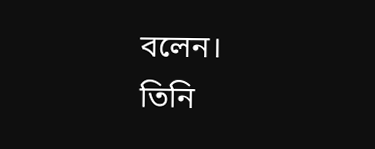বলেন।
তিনি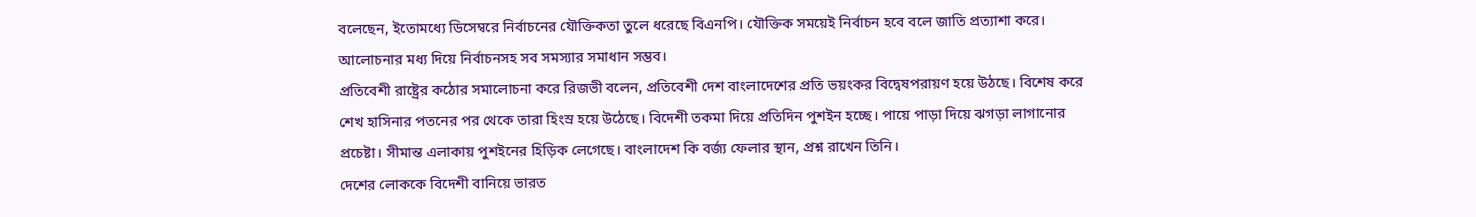বলেছেন, ইতোমধ্যে ডিসেম্বরে নির্বাচনের যৌক্তিকতা তুলে ধরেছে বিএনপি। যৌক্তিক সময়েই নির্বাচন হবে বলে জাতি প্রত্যাশা করে। আলোচনার মধ্য দিয়ে নির্বাচনসহ সব সমস্যার সমাধান সম্ভব।
প্রতিবেশী রাষ্ট্রের কঠোর সমালোচনা করে রিজভী বলেন, প্রতিবেশী দেশ বাংলাদেশের প্রতি ভয়ংকর বিদ্বেষপরায়ণ হয়ে উঠছে। বিশেষ করে শেখ হাসিনার পতনের পর থেকে তারা হিংস্র হয়ে উঠেছে। বিদেশী তকমা দিয়ে প্রতিদিন পুশইন হচ্ছে। পায়ে পাড়া দিয়ে ঝগড়া লাগানোর প্রচেষ্টা। সীমান্ত এলাকায় পুশইনের হিড়িক লেগেছে। বাংলাদেশ কি বর্জ্য ফেলার স্থান, প্রশ্ন রাখেন তিনি।
দেশের লোককে বিদেশী বানিয়ে ভারত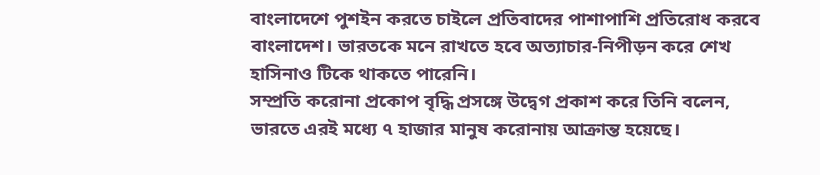বাংলাদেশে পুশইন করতে চাইলে প্রতিবাদের পাশাপাশি প্রতিরোধ করবে বাংলাদেশ। ভারতকে মনে রাখতে হবে অত্যাচার-নিপীড়ন করে শেখ হাসিনাও টিকে থাকতে পারেনি।
সম্প্রতি করোনা প্রকোপ বৃদ্ধি প্রসঙ্গে উদ্বেগ প্রকাশ করে তিনি বলেন, ভারতে এরই মধ্যে ৭ হাজার মানুষ করোনায় আক্রান্ত হয়েছে।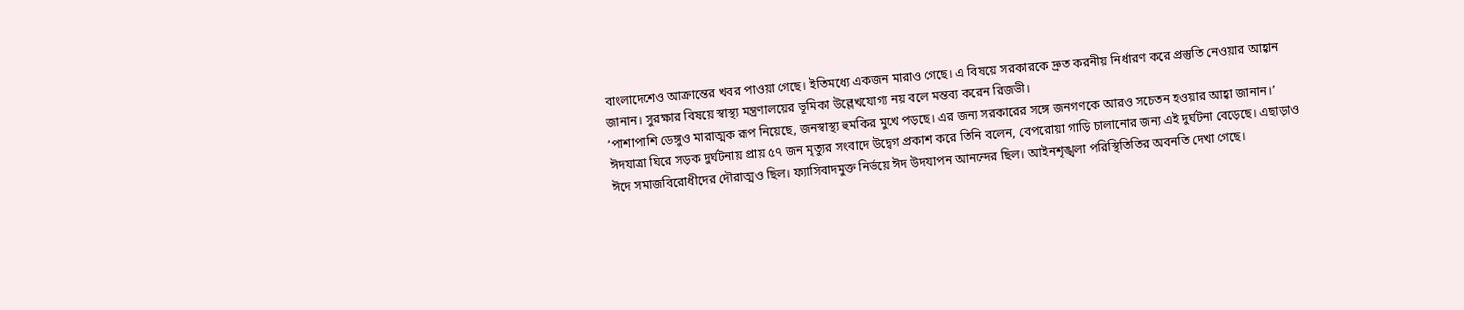বাংলাদেশেও আক্রান্তের খবর পাওয়া গেছে। ইতিমধ্যে একজন মারাও গেছে। এ বিষয়ে সরকারকে দ্রুত করনীয় নির্ধারণ করে প্রস্তুতি নেওয়ার আহ্বান জানান। সুরক্ষার বিষয়ে স্বাস্থ্য মন্ত্রণালয়ের ভূমিকা উল্লেখযোগ্য নয় বলে মন্তব্য করেন রিজভী।
‘পাশাপাশি ডেঙ্গুও মারাত্মক রূপ নিয়েছে, জনস্বাস্থ্য হুমকির মুখে পড়ছে। এর জন্য সরকারের সঙ্গে জনগণকে আরও সচেতন হওয়ার আহ্বা জানান।’
ঈদযাত্রা ঘিরে সড়ক দুর্ঘটনায় প্রায় ৫৭ জন মৃত্যুর সংবাদে উদ্বেগ প্রকাশ করে তিনি বলেন, বেপরোয়া গাড়ি চালানোর জন্য এই দুর্ঘটনা বেড়েছে। এছাড়াও ঈদে সমাজবিরোধীদের দৌরাত্মও ছিল। ফ্যাসিবাদমুক্ত নির্ভয়ে ঈদ উদযাপন আনন্দের ছিল। আইনশৃঙ্খলা পরিস্থিতিতির অবনতি দেখা গেছে।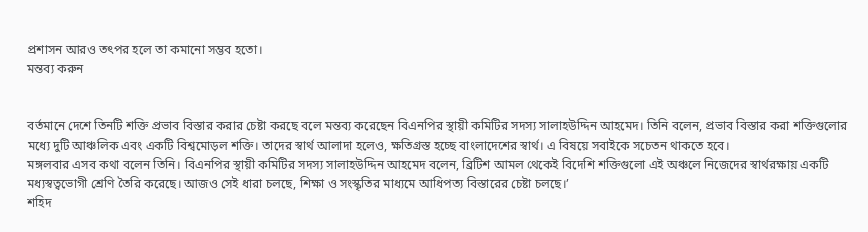প্রশাসন আরও তৎপর হলে তা কমানো সম্ভব হতো।
মন্তব্য করুন


বর্তমানে দেশে তিনটি শক্তি প্রভাব বিস্তার করার চেষ্টা করছে বলে মন্তব্য করেছেন বিএনপির স্থায়ী কমিটির সদস্য সালাহউদ্দিন আহমেদ। তিনি বলেন, প্রভাব বিস্তার করা শক্তিগুলোর মধ্যে দুটি আঞ্চলিক এবং একটি বিশ্বমোড়ল শক্তি। তাদের স্বার্থ আলাদা হলেও, ক্ষতিগ্রস্ত হচ্ছে বাংলাদেশের স্বার্থ। এ বিষয়ে সবাইকে সচেতন থাকতে হবে।
মঙ্গলবার এসব কথা বলেন তিনি। বিএনপির স্থায়ী কমিটির সদস্য সালাহউদ্দিন আহমেদ বলেন, ব্রিটিশ আমল থেকেই বিদেশি শক্তিগুলো এই অঞ্চলে নিজেদের স্বার্থরক্ষায় একটি মধ্যস্বত্বভোগী শ্রেণি তৈরি করেছে। আজও সেই ধারা চলছে, শিক্ষা ও সংস্কৃতির মাধ্যমে আধিপত্য বিস্তারের চেষ্টা চলছে।’
শহিদ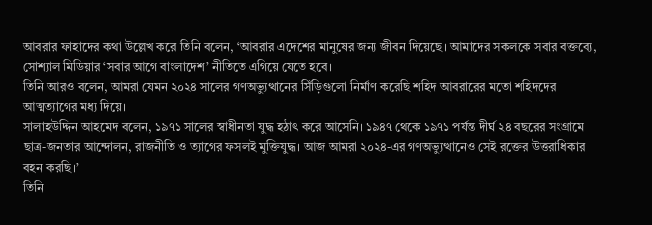আবরার ফাহাদের কথা উল্লেখ করে তিনি বলেন, ‘আবরার এদেশের মানুষের জন্য জীবন দিয়েছে। আমাদের সকলকে সবার বক্তব্যে, সোশ্যাল মিডিয়ার ‘সবার আগে বাংলাদেশ’ নীতিতে এগিয়ে যেতে হবে।
তিনি আরও বলেন, আমরা যেমন ২০২৪ সালের গণঅভ্যুত্থানের সিঁড়িগুলো নির্মাণ করেছি শহিদ আবরারের মতো শহিদদের আত্মত্যাগের মধ্য দিয়ে।
সালাহউদ্দিন আহমেদ বলেন, ১৯৭১ সালের স্বাধীনতা যুদ্ধ হঠাৎ করে আসেনি। ১৯৪৭ থেকে ১৯৭১ পর্যন্ত দীর্ঘ ২৪ বছরের সংগ্রামে ছাত্র-জনতার আন্দোলন, রাজনীতি ও ত্যাগের ফসলই মুক্তিযুদ্ধ। আজ আমরা ২০২৪-এর গণঅভ্যুত্থানেও সেই রক্তের উত্তরাধিকার বহন করছি।’
তিনি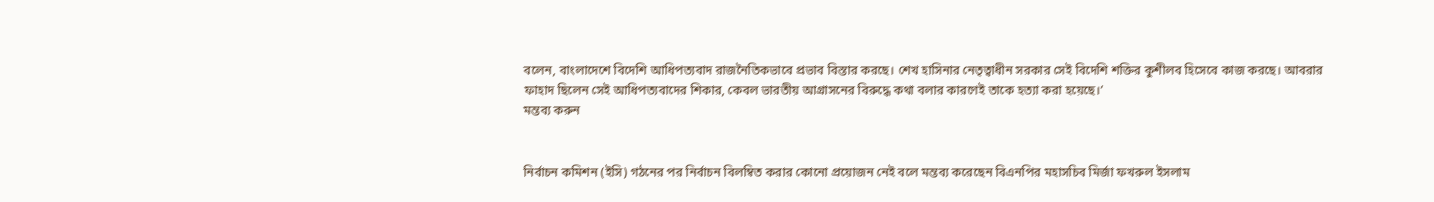বলেন, বাংলাদেশে বিদেশি আধিপত্যবাদ রাজনৈতিকভাবে প্রভাব বিস্তার করছে। শেখ হাসিনার নেতৃত্বাধীন সরকার সেই বিদেশি শক্তির কুশীলব হিসেবে কাজ করছে। আবরার ফাহাদ ছিলেন সেই আধিপত্যবাদের শিকার, কেবল ভারতীয় আগ্রাসনের বিরুদ্ধে কথা বলার কারণেই তাকে হত্যা করা হয়েছে।’
মন্তব্য করুন


নির্বাচন কমিশন (ইসি) গঠনের পর নির্বাচন বিলম্বিত করার কোনো প্রয়োজন নেই বলে মন্তব্য করেছেন বিএনপির মহাসচিব মির্জা ফখরুল ইসলাম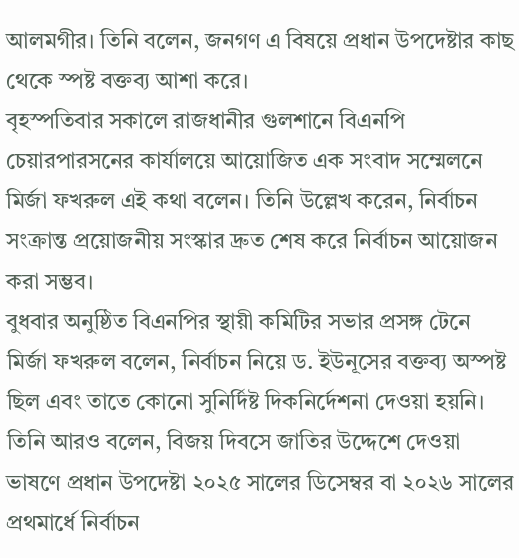আলমগীর। তিনি বলেন, জনগণ এ বিষয়ে প্রধান উপদেষ্টার কাছ থেকে স্পষ্ট বক্তব্য আশা করে।
বৃহস্পতিবার সকালে রাজধানীর গুলশানে বিএনপি চেয়ারপারসনের কার্যালয়ে আয়োজিত এক সংবাদ সম্মেলনে মির্জা ফখরুল এই কথা বলেন। তিনি উল্লেখ করেন, নির্বাচন সংক্রান্ত প্রয়োজনীয় সংস্কার দ্রুত শেষ করে নির্বাচন আয়োজন করা সম্ভব।
বুধবার অনুষ্ঠিত বিএনপির স্থায়ী কমিটির সভার প্রসঙ্গ টেনে মির্জা ফখরুল বলেন, নির্বাচন নিয়ে ড. ইউনূসের বক্তব্য অস্পষ্ট ছিল এবং তাতে কোনো সুনির্দিষ্ট দিকনির্দেশনা দেওয়া হয়নি।
তিনি আরও বলেন, বিজয় দিবসে জাতির উদ্দেশে দেওয়া ভাষণে প্রধান উপদেষ্টা ২০২৫ সালের ডিসেম্বর বা ২০২৬ সালের প্রথমার্ধে নির্বাচন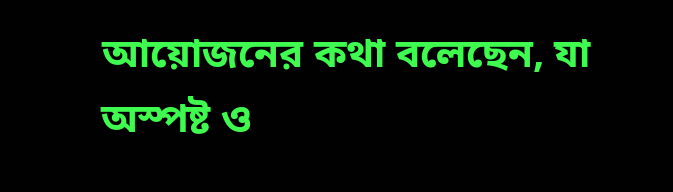আয়োজনের কথা বলেছেন, যা অস্পষ্ট ও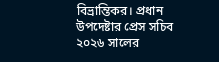বিভ্রান্তিকর। প্রধান উপদেষ্টার প্রেস সচিব ২০২৬ সালের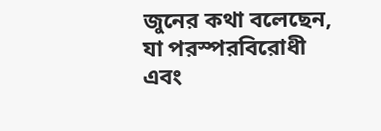জুনের কথা বলেছেন, যা পরস্পরবিরোধী এবং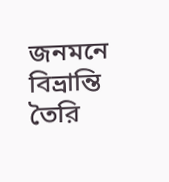জনমনে বিভ্রান্তি তৈরি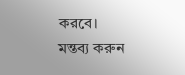করবে।
মন্তব্য করুন